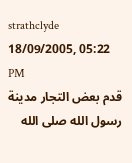strathclyde
18/09/2005, 05:22 PM
قدم بعض التجار مدينة رسول الله صلى الله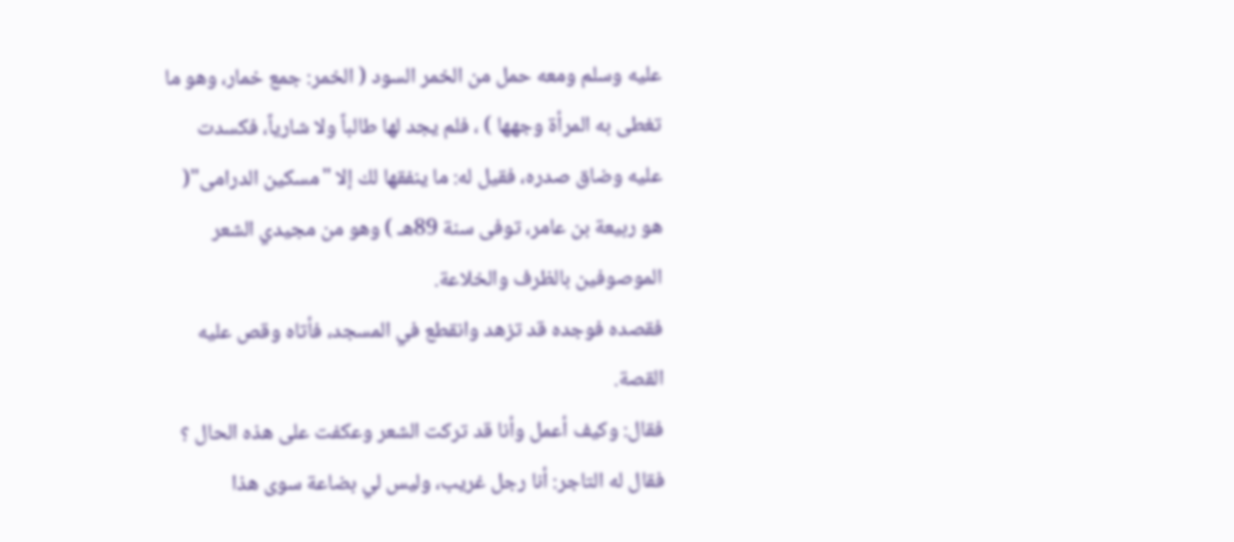عليه وسلم ومعه حمل من الخمر السود ( الخمر: جمع خمار، وهو ما تغطى به المرأة وجهها ) ، فلم يجد لها طالباً ولا شارياً، فكسدت عليه وضاق صدره، فقيل له: ما ينفقها لك إلا "مسكين الدرامى"( هو ربيعة بن عامر، توفى سنة 89هـ ) وهو من مجيدي الشعر الموصوفين بالظرف والخلاعة.
فقصده فوجده قد تزهد وانقطع في المسجد، فأتاه وقص عليه القصة.
فقال: وكيف أعمل وأنا قد تركت الشعر وعكفت على هذه الحال ؟
فقال له التاجر: أنا رجل غريب، وليس لي بضاعة سوى هذا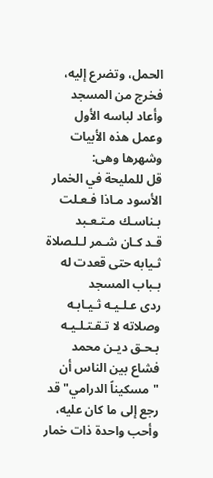الحمل، وتضرع إليه، فخرج من المسجد وأعاد لباسه الأول وعمل هذه الأبيات وشهرها وهى:
قل للمليحة في الخمار الأسود مـاذا فـعـلت بـناسـك مـتـعـبد
قـد كـان شـمر لـلـصلاة ثـيابه حتى قعدت له بـباب المسجد
ردى عـلـيـه ثـيـابـه وصلاته لا تـقـتـلـيـه بـحـق ديـن محمد
فشاع بين الناس أن "مسكيناً الدرامي" قد رجع إلى ما كان عليه، وأحب واحدة ذات خمار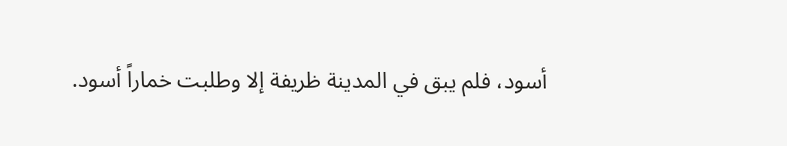أسود، فلم يبق في المدينة ظريفة إلا وطلبت خماراً أسود.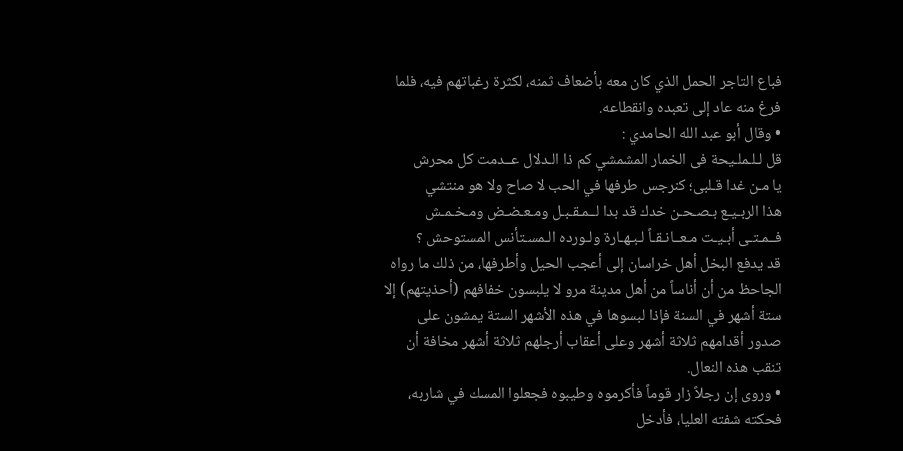فباع التاجر الحمل الذي كان معه بأضعاف ثمنه، لكثرة رغباتهم فيه، فلما فرغ منه عاد إلى تعبده وانقطاعه.
• وقال أبو عبد الله الحامدي :
قل لـلـملـيحة فى الخمار المشمشي كم ذا الـدلال عــدمت كل محرش
يا مـن غدا قـلبى؛ كنرجس طرفها في الحب لا صاح ولا هو منتشي
هذا الربـيـع بـصـحـن خدك قد بدا لــمـقـبـل ومـعـضـض ومـخـمـش
فــمـتـى أبـيـت مـعــانـقـاً لـبـهـارة ولـورده الـمسـتأنس المستوحش ؟
قد يدفع البخل أهل خراسان إلى أعجب الحيل وأطرفها، من ذلك ما رواه الجاحظ من أن أناساً من أهل مدينة مرو لا يلبسون خفافهم (أحذيتهم) إلا ستة أشهر في السنة فإذا لبسوها في هذه الأشهر الستة يمشون على صدور أقدامهم ثلاثة أشهر وعلى أعقاب أرجلهم ثلاثة أشهر مخافة أن تنقب هذه النعال.
• وروى إن رجلاً زار قوماً فأكرموه وطيبوه فجعلوا المسك في شاربه، فحكته شفته العليا، فأدخل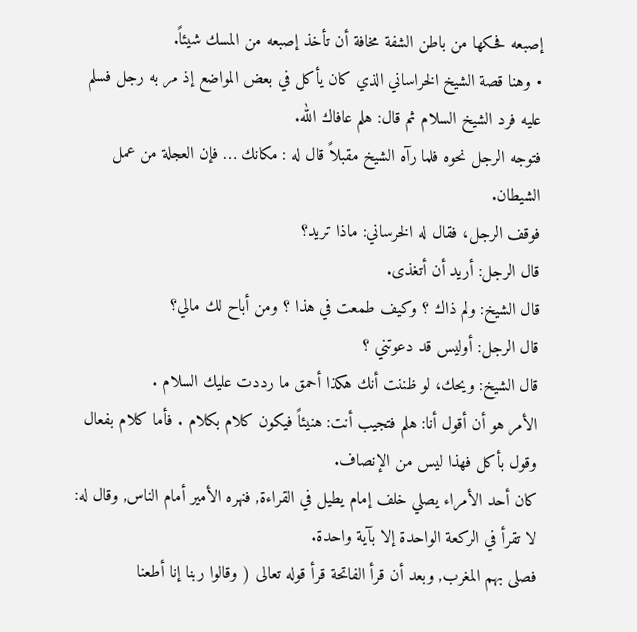إصبعه فحكها من باطن الشفة مخافة أن تأخذ إصبعه من المسك شيئاً.
• وهنا قصة الشيخ الخراساني الذي كان يأكل في بعض المواضع إذ مر به رجل فسلم عليه فرد الشيخ السلام ثم قال: هلم عافاك الله.
فتوجه الرجل نحوه فلما رآه الشيخ مقبلاً قال له : مكانك … فإن العجلة من عمل الشيطان.
فوقف الرجل، فقال له الخرساني: ماذا تريد؟
قال الرجل: أريد أن أتغذى.
قال الشيخ: ولم ذاك ؟ وكيف طمعت في هذا ؟ ومن أباح لك مالي؟
قال الرجل: أوليس قد دعوتني ؟
قال الشيخ: ويحك، لو ظننت أنك هكذا أحمق ما رددت عليك السلام .
الأمر هو أن أقول أنا: هلم فتجيب أنت: هنيئاً فيكون كلام بكلام . فأما كلام بفعال وقول بأكل فهذا ليس من الإنصاف.
كان أحد الأمراء يصلي خلف إمام يطيل في القراءة, فنهره الأمير أمام الناس, وقال له:
لا تقرأ في الركعة الواحدة إلا بآية واحدة.
فصلى بهم المغرب, وبعد أن قرأ الفاتحة قرأ قوله تعالى ( وقالوا ربنا إنا أطعنا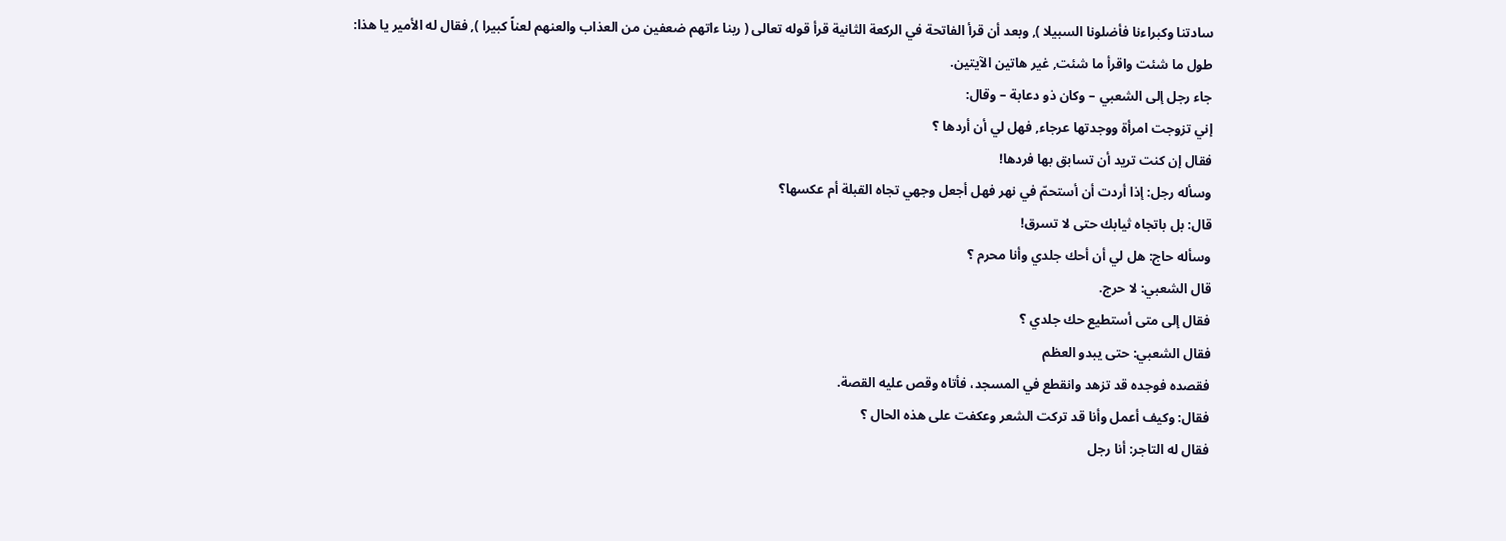سادتنا وكبراءنا فأضلونا السبيلا ), وبعد أن قرأ الفاتحة في الركعة الثانية قرأ قوله تعالى ( ربنا ءاتهم ضعفين من العذاب والعنهم لعناً كبيرا ), فقال له الأمير يا هذا:
طول ما شئت واقرأ ما شئت, غير هاتين الآيتين.
جاء رجل إلى الشعبي – وكان ذو دعابة – وقال:
إني تزوجت امرأة ووجدتها عرجاء, فهل لي أن أردها ؟
فقال إن كنت تريد أن تسابق بها فردها!
وسأله رجل: إذا أردت أن أستحمّ في نهر فهل أجعل وجهي تجاه القبلة أم عكسها؟
قال: بل باتجاه ثيابك حتى لا تسرق!
وسأله حاج: هل لي أن أحك جلدي وأنا محرم ؟
قال الشعبي: لا حرج.
فقال إلى متى أستطيع حك جلدي ؟
فقال الشعبي: حتى يبدو العظم
فقصده فوجده قد تزهد وانقطع في المسجد، فأتاه وقص عليه القصة.
فقال: وكيف أعمل وأنا قد تركت الشعر وعكفت على هذه الحال ؟
فقال له التاجر: أنا رجل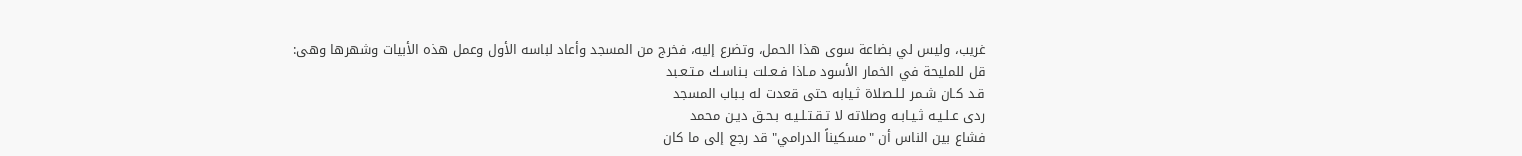غريب، وليس لي بضاعة سوى هذا الحمل، وتضرع إليه، فخرج من المسجد وأعاد لباسه الأول وعمل هذه الأبيات وشهرها وهى:
قل للمليحة في الخمار الأسود مـاذا فـعـلت بـناسـك مـتـعـبد
قـد كـان شـمر لـلـصلاة ثـيابه حتى قعدت له بـباب المسجد
ردى عـلـيـه ثـيـابـه وصلاته لا تـقـتـلـيـه بـحـق ديـن محمد
فشاع بين الناس أن "مسكيناً الدرامي" قد رجع إلى ما كان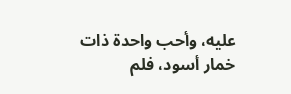عليه، وأحب واحدة ذات خمار أسود، فلم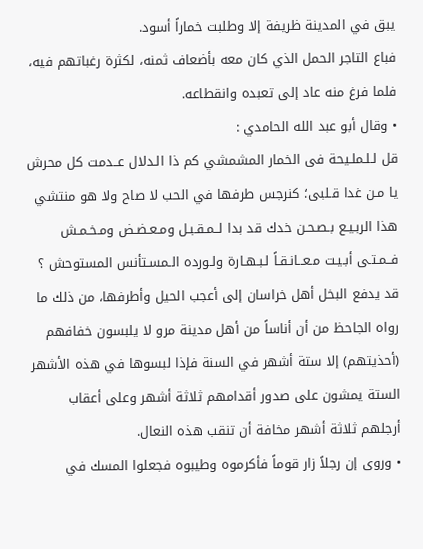يبق في المدينة ظريفة إلا وطلبت خماراً أسود.
فباع التاجر الحمل الذي كان معه بأضعاف ثمنه، لكثرة رغباتهم فيه، فلما فرغ منه عاد إلى تعبده وانقطاعه.
• وقال أبو عبد الله الحامدي :
قل لـلـملـيحة فى الخمار المشمشي كم ذا الـدلال عــدمت كل محرش
يا مـن غدا قـلبى؛ كنرجس طرفها في الحب لا صاح ولا هو منتشي
هذا الربـيـع بـصـحـن خدك قد بدا لــمـقـبـل ومـعـضـض ومـخـمـش
فــمـتـى أبـيـت مـعــانـقـاً لـبـهـارة ولـورده الـمسـتأنس المستوحش ؟
قد يدفع البخل أهل خراسان إلى أعجب الحيل وأطرفها، من ذلك ما رواه الجاحظ من أن أناساً من أهل مدينة مرو لا يلبسون خفافهم (أحذيتهم) إلا ستة أشهر في السنة فإذا لبسوها في هذه الأشهر الستة يمشون على صدور أقدامهم ثلاثة أشهر وعلى أعقاب أرجلهم ثلاثة أشهر مخافة أن تنقب هذه النعال.
• وروى إن رجلاً زار قوماً فأكرموه وطيبوه فجعلوا المسك في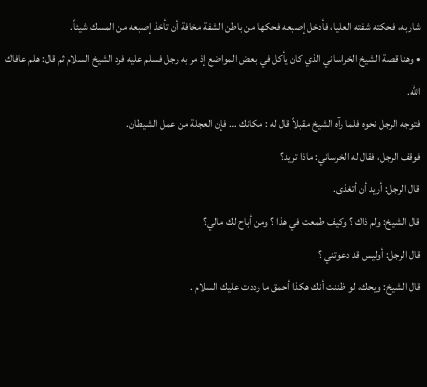شاربه، فحكته شفته العليا، فأدخل إصبعه فحكها من باطن الشفة مخافة أن تأخذ إصبعه من المسك شيئاً.
• وهنا قصة الشيخ الخراساني الذي كان يأكل في بعض المواضع إذ مر به رجل فسلم عليه فرد الشيخ السلام ثم قال: هلم عافاك الله.
فتوجه الرجل نحوه فلما رآه الشيخ مقبلاً قال له : مكانك … فإن العجلة من عمل الشيطان.
فوقف الرجل، فقال له الخرساني: ماذا تريد؟
قال الرجل: أريد أن أتغذى.
قال الشيخ: ولم ذاك ؟ وكيف طمعت في هذا ؟ ومن أباح لك مالي؟
قال الرجل: أوليس قد دعوتني ؟
قال الشيخ: ويحك، لو ظننت أنك هكذا أحمق ما رددت عليك السلام .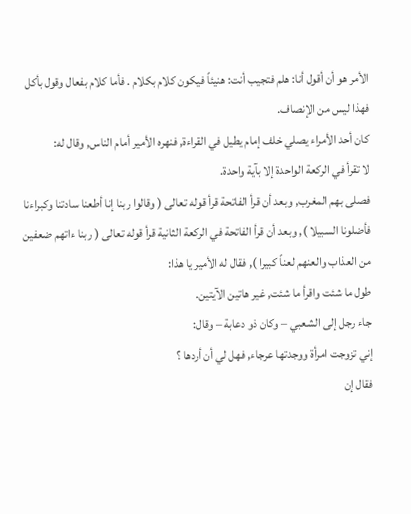الأمر هو أن أقول أنا: هلم فتجيب أنت: هنيئاً فيكون كلام بكلام . فأما كلام بفعال وقول بأكل فهذا ليس من الإنصاف.
كان أحد الأمراء يصلي خلف إمام يطيل في القراءة, فنهره الأمير أمام الناس, وقال له:
لا تقرأ في الركعة الواحدة إلا بآية واحدة.
فصلى بهم المغرب, وبعد أن قرأ الفاتحة قرأ قوله تعالى ( وقالوا ربنا إنا أطعنا سادتنا وكبراءنا فأضلونا السبيلا ), وبعد أن قرأ الفاتحة في الركعة الثانية قرأ قوله تعالى ( ربنا ءاتهم ضعفين من العذاب والعنهم لعناً كبيرا ), فقال له الأمير يا هذا:
طول ما شئت واقرأ ما شئت, غير هاتين الآيتين.
جاء رجل إلى الشعبي – وكان ذو دعابة – وقال:
إني تزوجت امرأة ووجدتها عرجاء, فهل لي أن أردها ؟
فقال إن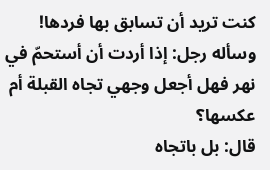كنت تريد أن تسابق بها فردها!
وسأله رجل: إذا أردت أن أستحمّ في نهر فهل أجعل وجهي تجاه القبلة أم عكسها؟
قال: بل باتجاه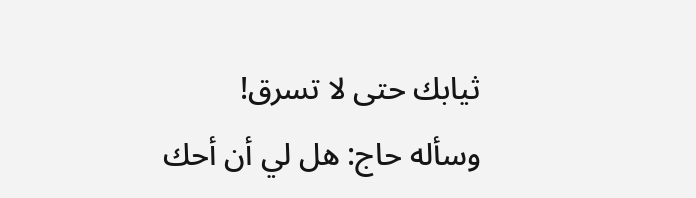ثيابك حتى لا تسرق!
وسأله حاج: هل لي أن أحك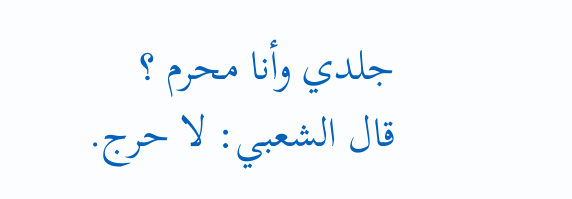جلدي وأنا محرم ؟
قال الشعبي: لا حرج.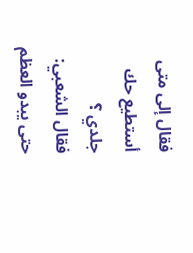فقال إلى متى أستطيع حك جلدي ؟
فقال الشعبي: حتى يبدو العظم